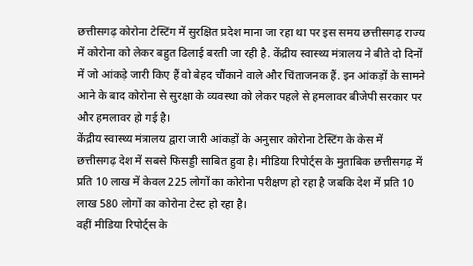छत्तीसगढ़ कोरोना टेस्टिंग में सुरक्षित प्रदेश माना जा रहा था पर इस समय छत्तीसगढ़ राज्य में कोरोना को लेकर बहुत ढिलाई बरती जा रही है. केंद्रीय स्वास्थ्य मंत्रालय ने बीते दो दिनों में जो आंकड़े जारी किए हैं वो बेहद चौंकाने वाले और चिंताजनक हैं. इन आंकड़ों के सामने आने के बाद कोरोना से सुरक्षा के व्यवस्था को लेकर पहले से हमलावर बीजेपी सरकार पर और हमलावर हो गई है।
केंद्रीय स्वास्थ्य मंत्रालय द्वारा जारी आंकड़ों के अनुसार कोरोना टेस्टिंग के केस में छत्तीसगढ़ देश में सबसे फिसड्डी साबित हुवा है। मीडिया रिपोर्ट्स के मुताबिक छत्तीसगढ़ में प्रति 10 लाख में केवल 225 लोगों का कोरोना परीक्षण हो रहा है जबकि देश में प्रति 10 लाख 580 लोगों का कोरोना टेस्ट हो रहा है।
वहीं मीडिया रिपोर्ट्स के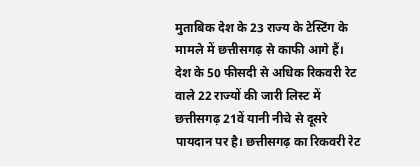मुताबिक देश के 23 राज्य के टेस्टिंग के मामले में छत्तीसगढ़ से काफी आगे हैं। देश के 50 फीसदी से अधिक रिकवरी रेट वाले 22 राज्यों की जारी लिस्ट में छत्तीसगढ़ 21वें यानी नीचे से दूसरे पायदान पर है। छत्तीसगढ़ का रिकवरी रेट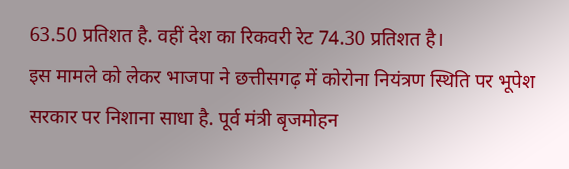63.50 प्रतिशत है. वहीं देश का रिकवरी रेट 74.30 प्रतिशत है।
इस मामले को लेकर भाजपा ने छत्तीसगढ़ में कोरोना नियंत्रण स्थिति पर भूपेश सरकार पर निशाना साधा है. पूर्व मंत्री बृजमोहन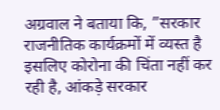अग्रवाल ने बताया कि, ”सरकार राजनीतिक कार्यक्रमों में व्यस्त है इसलिए कोरोना की चिंता नहीं कर रही है, आंकड़े सरकार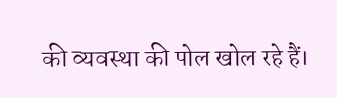की व्यवस्था की पोल खोल रहे हैं।